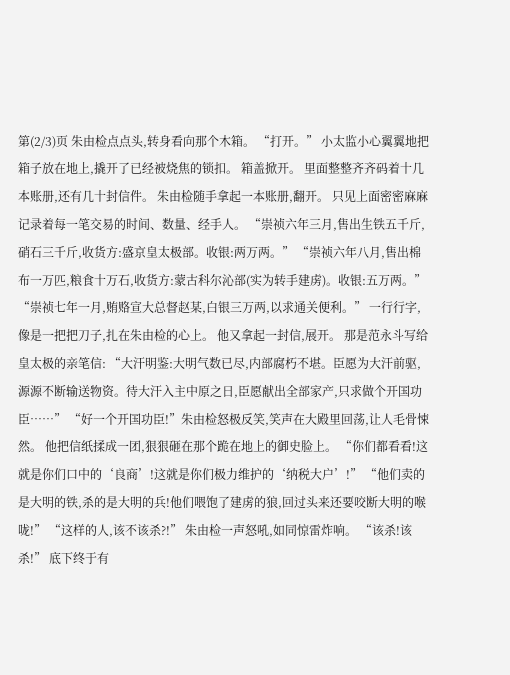第(2/3)页 朱由检点点头,转身看向那个木箱。 “打开。” 小太监小心翼翼地把箱子放在地上,撬开了已经被烧焦的锁扣。 箱盖掀开。 里面整整齐齐码着十几本账册,还有几十封信件。 朱由检随手拿起一本账册,翻开。 只见上面密密麻麻记录着每一笔交易的时间、数量、经手人。 “崇祯六年三月,售出生铁五千斤,硝石三千斤,收货方:盛京皇太极部。收银:两万两。” “崇祯六年八月,售出棉布一万匹,粮食十万石,收货方:蒙古科尔沁部(实为转手建虏)。收银:五万两。” “崇祯七年一月,贿赂宣大总督赵某,白银三万两,以求通关便利。” 一行行字,像是一把把刀子,扎在朱由检的心上。 他又拿起一封信,展开。 那是范永斗写给皇太极的亲笔信: “大汗明鉴:大明气数已尽,内部腐朽不堪。臣愿为大汗前驱,源源不断输送物资。待大汗入主中原之日,臣愿献出全部家产,只求做个开国功臣……” “好一个开国功臣!”朱由检怒极反笑,笑声在大殿里回荡,让人毛骨悚然。 他把信纸揉成一团,狠狠砸在那个跪在地上的御史脸上。 “你们都看看!这就是你们口中的‘良商’!这就是你们极力维护的‘纳税大户’!” “他们卖的是大明的铁,杀的是大明的兵!他们喂饱了建虏的狼,回过头来还要咬断大明的喉咙!” “这样的人,该不该杀?!” 朱由检一声怒吼,如同惊雷炸响。 “该杀!该杀!” 底下终于有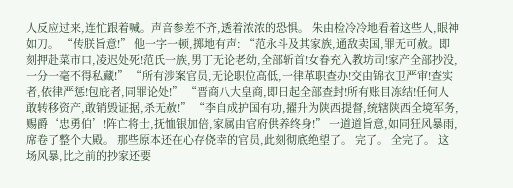人反应过来,连忙跟着喊。声音参差不齐,透着浓浓的恐惧。 朱由检冷冷地看着这些人,眼神如刀。 “传朕旨意!” 他一字一顿,掷地有声: “范永斗及其家族,通敌卖国,罪无可赦。即刻押赴菜市口,凌迟处死!范氏一族,男丁无论老幼,全部斩首!女眷充入教坊司!家产全部抄没,一分一毫不得私藏!” “所有涉案官员,无论职位高低,一律革职查办!交由锦衣卫严审!查实者,依律严惩!包庇者,同罪论处!” “晋商八大皇商,即日起全部查封!所有账目冻结!任何人敢转移资产,敢销毁证据,杀无赦!” “李自成护国有功,擢升为陕西提督,统辖陕西全境军务,赐爵‘忠勇伯’!阵亡将士,抚恤银加倍,家属由官府供养终身!” 一道道旨意,如同狂风暴雨,席卷了整个大殿。 那些原本还在心存侥幸的官员,此刻彻底绝望了。 完了。 全完了。 这场风暴,比之前的抄家还要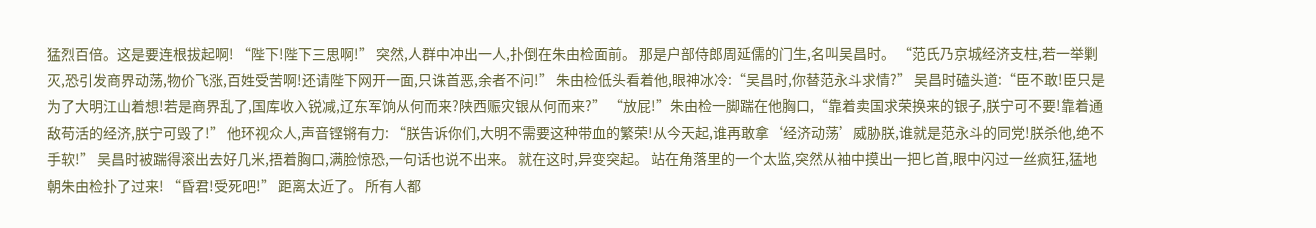猛烈百倍。这是要连根拔起啊! “陛下!陛下三思啊!” 突然,人群中冲出一人,扑倒在朱由检面前。 那是户部侍郎周延儒的门生,名叫吴昌时。 “范氏乃京城经济支柱,若一举剿灭,恐引发商界动荡,物价飞涨,百姓受苦啊!还请陛下网开一面,只诛首恶,余者不问!” 朱由检低头看着他,眼神冰冷:“吴昌时,你替范永斗求情?” 吴昌时磕头道:“臣不敢!臣只是为了大明江山着想!若是商界乱了,国库收入锐减,辽东军饷从何而来?陕西赈灾银从何而来?” “放屁!”朱由检一脚踹在他胸口,“靠着卖国求荣换来的银子,朕宁可不要!靠着通敌苟活的经济,朕宁可毁了!” 他环视众人,声音铿锵有力: “朕告诉你们,大明不需要这种带血的繁荣!从今天起,谁再敢拿‘经济动荡’威胁朕,谁就是范永斗的同党!朕杀他,绝不手软!” 吴昌时被踹得滚出去好几米,捂着胸口,满脸惊恐,一句话也说不出来。 就在这时,异变突起。 站在角落里的一个太监,突然从袖中摸出一把匕首,眼中闪过一丝疯狂,猛地朝朱由检扑了过来! “昏君!受死吧!” 距离太近了。 所有人都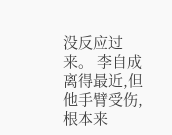没反应过来。 李自成离得最近,但他手臂受伤,根本来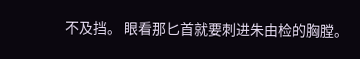不及挡。 眼看那匕首就要刺进朱由检的胸膛。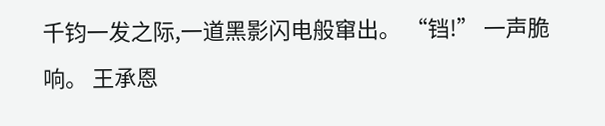千钧一发之际,一道黑影闪电般窜出。 “铛!” 一声脆响。 王承恩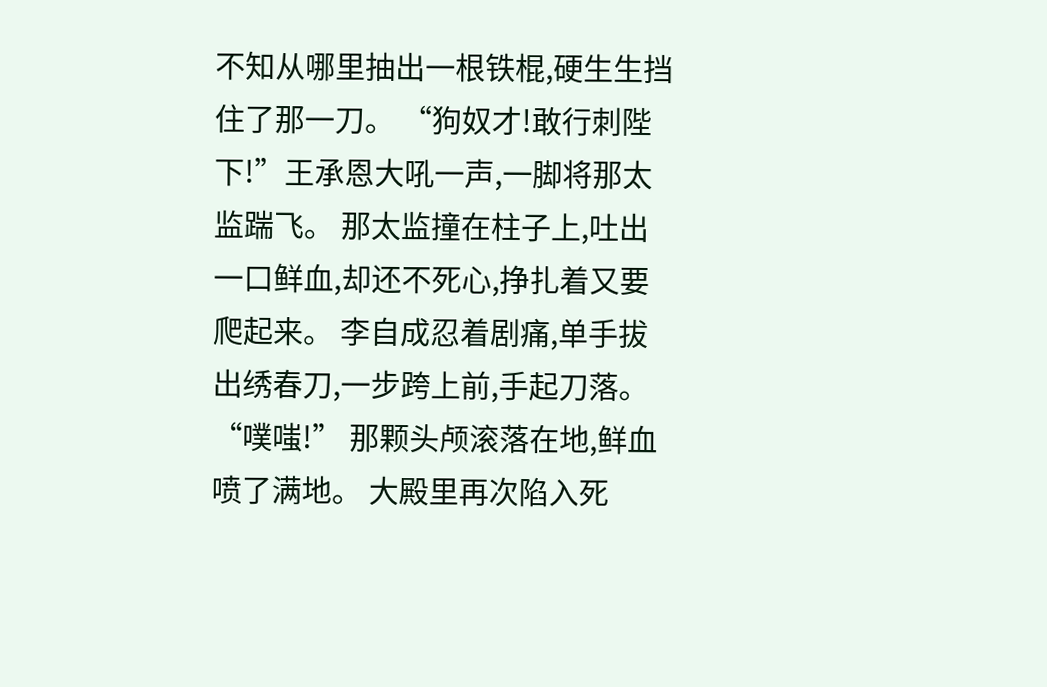不知从哪里抽出一根铁棍,硬生生挡住了那一刀。 “狗奴才!敢行刺陛下!”王承恩大吼一声,一脚将那太监踹飞。 那太监撞在柱子上,吐出一口鲜血,却还不死心,挣扎着又要爬起来。 李自成忍着剧痛,单手拔出绣春刀,一步跨上前,手起刀落。 “噗嗤!” 那颗头颅滚落在地,鲜血喷了满地。 大殿里再次陷入死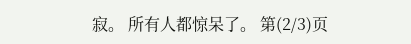寂。 所有人都惊呆了。 第(2/3)页